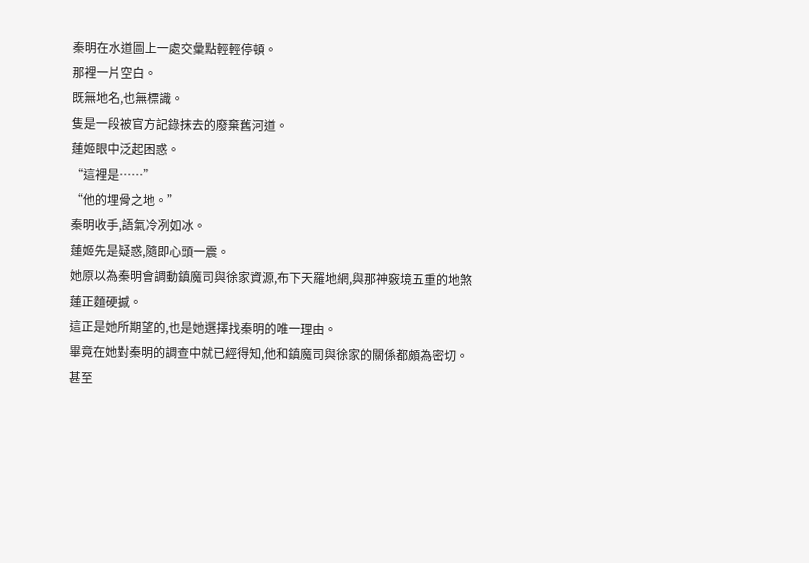秦明在水道圖上一處交彙點輕輕停頓。
那裡一片空白。
既無地名,也無標識。
隻是一段被官方記錄抹去的廢棄舊河道。
蓮姬眼中泛起困惑。
“這裡是……”
“他的埋骨之地。”
秦明收手,語氣冷冽如冰。
蓮姬先是疑惑,隨即心頭一震。
她原以為秦明會調動鎮魔司與徐家資源,布下天羅地網,與那神竅境五重的地煞蓮正麵硬撼。
這正是她所期望的,也是她選擇找秦明的唯一理由。
畢竟在她對秦明的調查中就已經得知,他和鎮魔司與徐家的關係都頗為密切。
甚至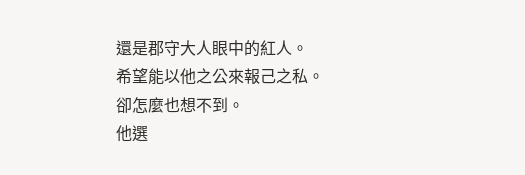還是郡守大人眼中的紅人。
希望能以他之公來報己之私。
卻怎麼也想不到。
他選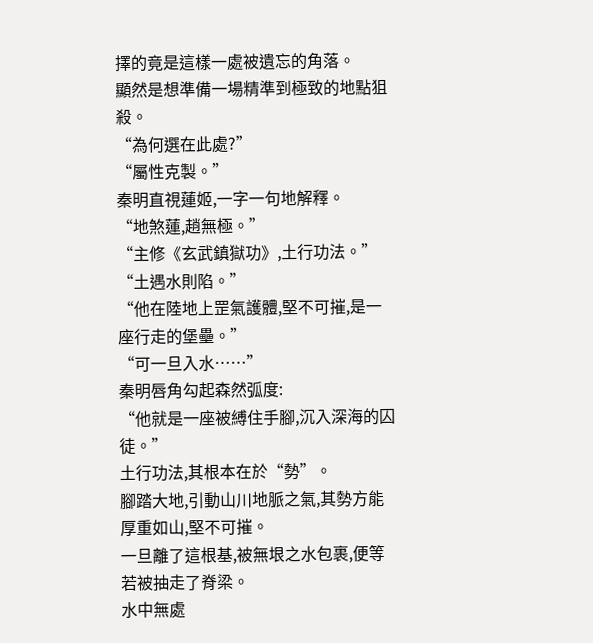擇的竟是這樣一處被遺忘的角落。
顯然是想準備一場精準到極致的地點狙殺。
“為何選在此處?”
“屬性克製。”
秦明直視蓮姬,一字一句地解釋。
“地煞蓮,趙無極。”
“主修《玄武鎮獄功》,土行功法。”
“土遇水則陷。”
“他在陸地上罡氣護體,堅不可摧,是一座行走的堡壘。”
“可一旦入水……”
秦明唇角勾起森然弧度:
“他就是一座被縛住手腳,沉入深海的囚徒。”
土行功法,其根本在於“勢”。
腳踏大地,引動山川地脈之氣,其勢方能厚重如山,堅不可摧。
一旦離了這根基,被無垠之水包裹,便等若被抽走了脊梁。
水中無處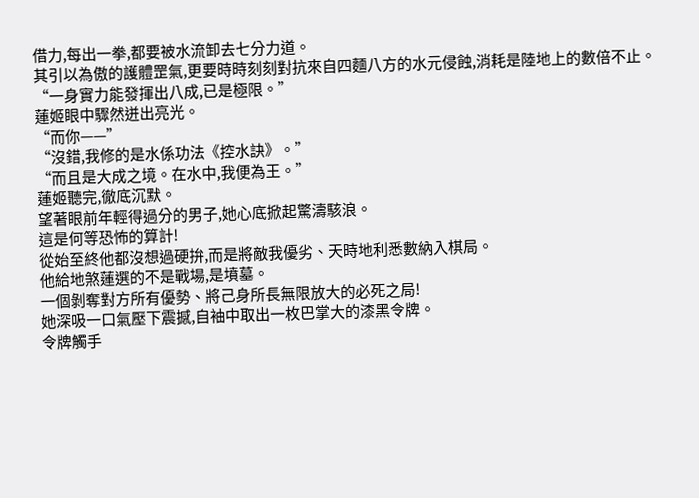借力,每出一拳,都要被水流卸去七分力道。
其引以為傲的護體罡氣,更要時時刻刻對抗來自四麵八方的水元侵蝕,消耗是陸地上的數倍不止。
“一身實力能發揮出八成,已是極限。”
蓮姬眼中驟然迸出亮光。
“而你——”
“沒錯,我修的是水係功法《控水訣》。”
“而且是大成之境。在水中,我便為王。”
蓮姬聽完,徹底沉默。
望著眼前年輕得過分的男子,她心底掀起驚濤駭浪。
這是何等恐怖的算計!
從始至終他都沒想過硬拚,而是將敵我優劣、天時地利悉數納入棋局。
他給地煞蓮選的不是戰場,是墳墓。
一個剝奪對方所有優勢、將己身所長無限放大的必死之局!
她深吸一口氣壓下震撼,自袖中取出一枚巴掌大的漆黑令牌。
令牌觸手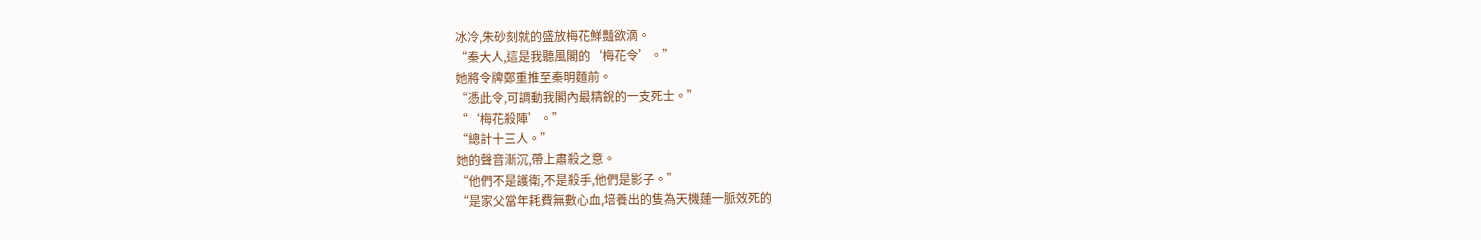冰冷,朱砂刻就的盛放梅花鮮豔欲滴。
“秦大人,這是我聽風閣的‘梅花令’。”
她將令牌鄭重推至秦明麵前。
“憑此令,可調動我閣內最精銳的一支死士。”
“‘梅花殺陣’。”
“總計十三人。”
她的聲音漸沉,帶上肅殺之意。
“他們不是護衛,不是殺手,他們是影子。”
“是家父當年耗費無數心血,培養出的隻為天機蓮一脈效死的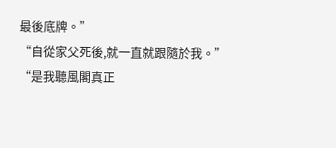最後底牌。”
“自從家父死後,就一直就跟隨於我。”
“是我聽風閣真正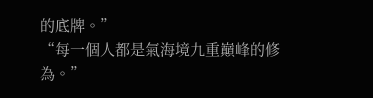的底牌。”
“每一個人都是氣海境九重巔峰的修為。”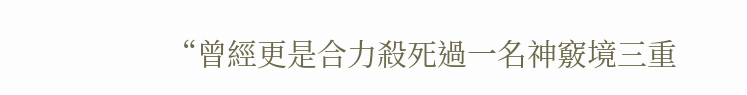“曾經更是合力殺死過一名神竅境三重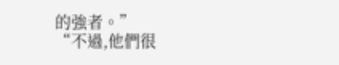的強者。”
“不過,他們很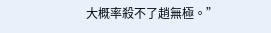大概率殺不了趙無極。”